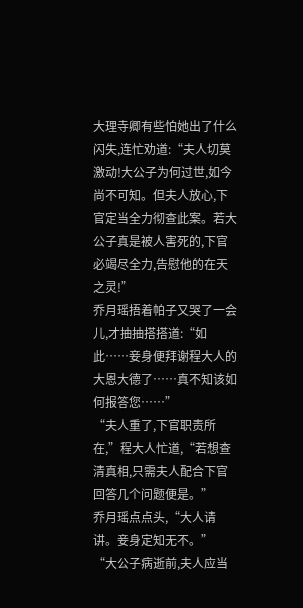大理寺卿有些怕她出了什么闪失,连忙劝道:“夫人切莫激动!大公子为何过世,如今尚不可知。但夫人放心,下官定当全力彻查此案。若大公子真是被人害死的,下官必竭尽全力,告慰他的在天之灵!”
乔月瑶捂着帕子又哭了一会儿,才抽抽搭搭道:“如此……妾身便拜谢程大人的大恩大德了……真不知该如何报答您……”
“夫人重了,下官职责所在,”程大人忙道,“若想查清真相,只需夫人配合下官回答几个问题便是。”
乔月瑶点点头,“大人请讲。妾身定知无不。”
“大公子病逝前,夫人应当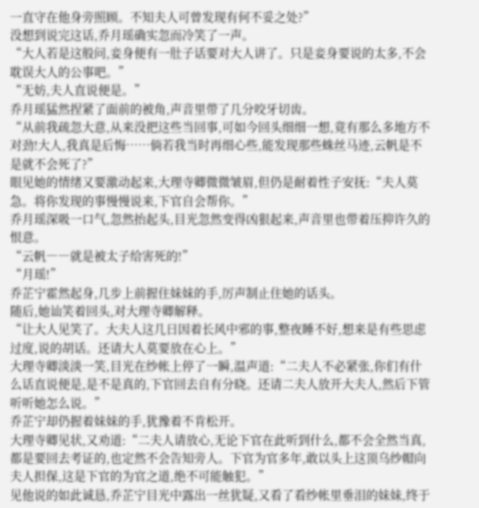一直守在他身旁照顾。不知夫人可曾发现有何不妥之处?”
没想到说完这话,乔月瑶确实忽而冷笑了一声。
“大人若是这般问,妾身便有一肚子话要对大人讲了。只是妾身要说的太多,不会耽误大人的公事吧。”
“无妨,夫人直说便是。”
乔月瑶猛然捏紧了面前的被角,声音里带了几分咬牙切齿。
“从前我疏忽大意,从来没把这些当回事,可如今回头细细一想,竟有那么多地方不对劲!大人,我真是后悔……倘若我当时再细心些,能发现那些蛛丝马迹,云帆是不是就不会死了?”
眼见她的情绪又要激动起来,大理寺卿微微皱眉,但仍是耐着性子安抚:“夫人莫急。将你发现的事慢慢说来,下官自会帮你。”
乔月瑶深吸一口气,忽然抬起头,目光忽然变得凶狠起来,声音里也带着压抑许久的恨意。
“云帆――就是被太子给害死的!”
“月瑶!”
乔芷宁霍然起身,几步上前握住妹妹的手,厉声制止住她的话头。
随后,她讪笑着回头,对大理寺卿解释。
“让大人见笑了。大夫人这几日因着长风中邪的事,整夜睡不好,想来是有些思虑过度,说的胡话。还请大人莫要放在心上。”
大理寺卿淡淡一笑,目光在纱帐上停了一瞬,温声道:“二夫人不必紧张,你们有什么话直说便是,是不是真的,下官回去自有分晓。还请二夫人放开大夫人,然后下管听听她怎么说。”
乔芷宁却仍握着妹妹的手,犹豫着不肯松开。
大理寺卿见状,又劝道:“二夫人请放心,无论下官在此听到什么,都不会全然当真,都是要回去考证的,也定然不会告知旁人。下官为官多年,敢以头上这顶乌纱帽向夫人担保,这是下官的为官之道,绝不可能触犯。”
见他说的如此诚恳,乔芷宁目光中露出一丝犹疑,又看了看纱帐里垂泪的妹妹,终于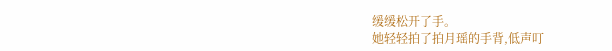缓缓松开了手。
她轻轻拍了拍月瑶的手背,低声叮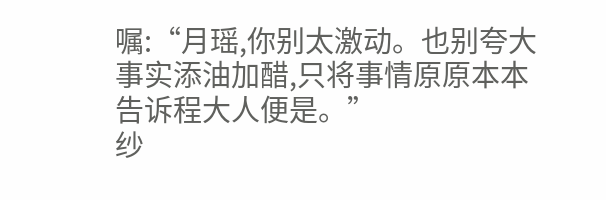嘱:“月瑶,你别太激动。也别夸大事实添油加醋,只将事情原原本本告诉程大人便是。”
纱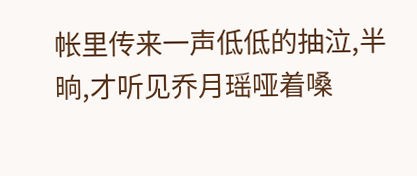帐里传来一声低低的抽泣,半晌,才听见乔月瑶哑着嗓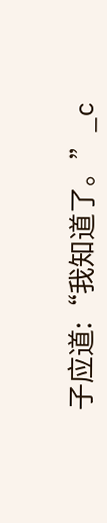子应道:“我知道了。”_c